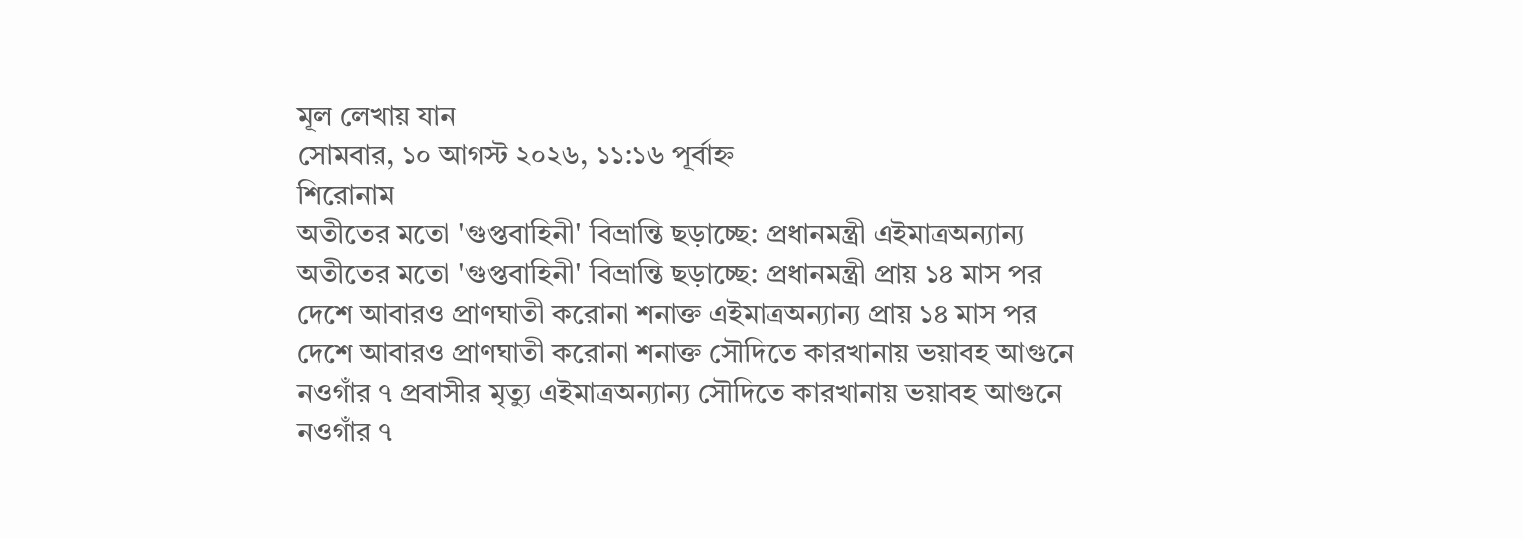মূল লেখায় যান
সোমবার, ১০ আগস্ট ২০২৬, ১১:১৬ পূর্বাহ্ন
শিরোনাম
অতীতের মতো 'গুপ্তবাহিনী' বিভ্রান্তি ছড়াচ্ছে: প্রধানমন্ত্রী এইমাত্রঅন্যান্য অতীতের মতো 'গুপ্তবাহিনী' বিভ্রান্তি ছড়াচ্ছে: প্রধানমন্ত্রী প্রায় ১৪ মাস পর দেশে আবারও প্রাণঘাতী করোনা শনাক্ত এইমাত্রঅন্যান্য প্রায় ১৪ মাস পর দেশে আবারও প্রাণঘাতী করোনা শনাক্ত সৌদিতে কারখানায় ভয়াবহ আগুনে নওগাঁর ৭ প্রবাসীর মৃত্যু এইমাত্রঅন্যান্য সৌদিতে কারখানায় ভয়াবহ আগুনে নওগাঁর ৭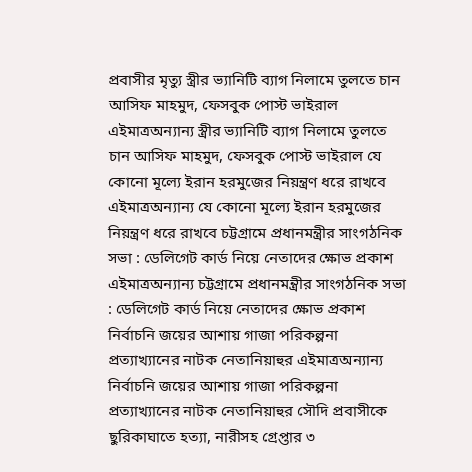প্রবাসীর মৃত্যু স্ত্রীর ভ্যানিটি ব্যাগ নিলামে তুলতে চান আসিফ মাহমুদ, ফেসবুক পোস্ট ভাইরাল এইমাত্রঅন্যান্য স্ত্রীর ভ্যানিটি ব্যাগ নিলামে তুলতে চান আসিফ মাহমুদ, ফেসবুক পোস্ট ভাইরাল যে কোনো মূল্যে ইরান হরমুজের নিয়ন্ত্রণ ধরে রাখবে এইমাত্রঅন্যান্য যে কোনো মূল্যে ইরান হরমুজের নিয়ন্ত্রণ ধরে রাখবে চট্টগ্রামে প্রধানমন্ত্রীর সাংগঠনিক সভা : ডেলিগেট কার্ড নিয়ে নেতাদের ক্ষোভ প্রকাশ এইমাত্রঅন্যান্য চট্টগ্রামে প্রধানমন্ত্রীর সাংগঠনিক সভা : ডেলিগেট কার্ড নিয়ে নেতাদের ক্ষোভ প্রকাশ নির্বাচনি জয়ের আশায় গাজা পরিকল্পনা প্রত্যাখ্যানের নাটক নেতানিয়াহুর এইমাত্রঅন্যান্য নির্বাচনি জয়ের আশায় গাজা পরিকল্পনা প্রত্যাখ্যানের নাটক নেতানিয়াহুর সৌদি প্রবাসীকে ছুরিকাঘাতে হত্যা, নারীসহ গ্রেপ্তার ৩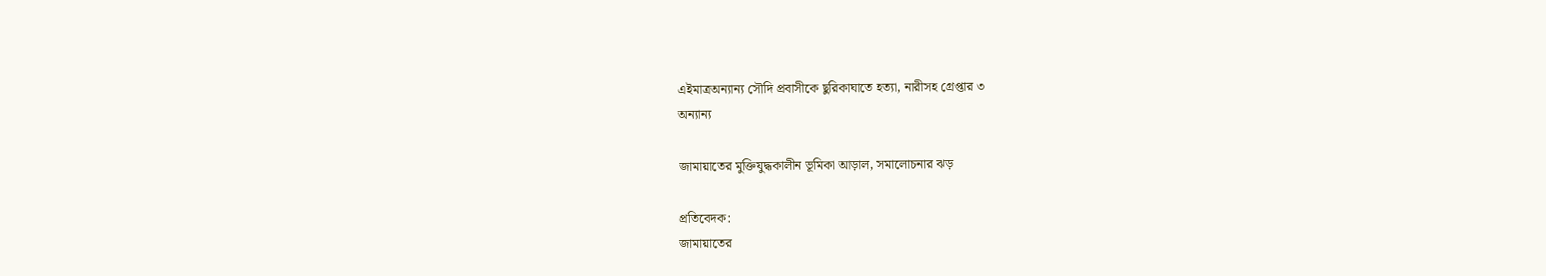এইমাত্রঅন্যান্য সৌদি প্রবাসীকে ছুরিকাঘাতে হত্যা, নারীসহ গ্রেপ্তার ৩
অন্যান্য

জামায়াতের মুক্তিযুদ্ধকালীন ভূমিকা আড়াল, সমালোচনার ঝড়

প্রতিবেদক:
জামায়াতের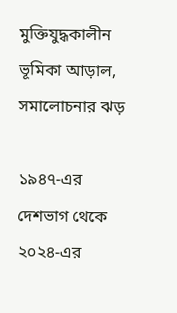মুক্তিযুদ্ধকালীন ভূমিকা আড়াল, সমালোচনার ঝড়

১৯৪৭-এর দেশভাগ থেকে ২০২৪-এর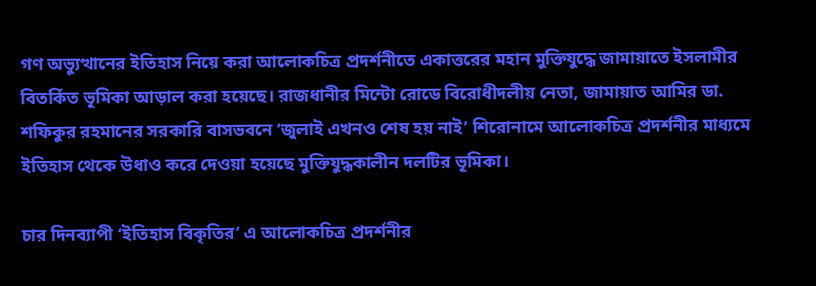গণ অভ্যুত্থানের ইতিহাস নিয়ে করা আলোকচিত্র প্রদর্শনীতে একাত্তরের মহান মুক্তিযুদ্ধে জামায়াতে ইসলামীর বিতর্কিত ভূমিকা আড়াল করা হয়েছে। রাজধানীর মিন্টো রোডে বিরোধীদলীয় নেতা, জামায়াত আমির ডা. শফিকুর রহমানের সরকারি বাসভবনে ‘জুলাই এখনও শেষ হয় নাই’ শিরোনামে আলোকচিত্র প্রদর্শনীর মাধ্যমে ইতিহাস থেকে উধাও করে দেওয়া হয়েছে মুক্তিযুদ্ধকালীন দলটির ভূমিকা।

চার দিনব্যাপী ‘ইতিহাস বিকৃতির’ এ আলোকচিত্র প্রদর্শনীর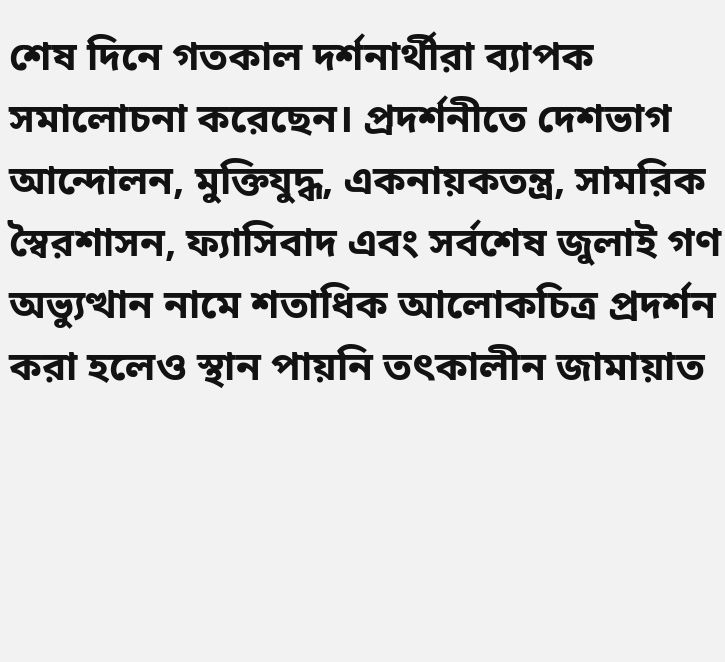শেষ দিনে গতকাল দর্শনার্থীরা ব্যাপক সমালোচনা করেছেন। প্রদর্শনীতে দেশভাগ আন্দোলন, মুক্তিযুদ্ধ, একনায়কতন্ত্র, সামরিক স্বৈরশাসন, ফ্যাসিবাদ এবং সর্বশেষ জুলাই গণ অভ্যুত্থান নামে শতাধিক আলোকচিত্র প্রদর্শন করা হলেও স্থান পায়নি তৎকালীন জামায়াত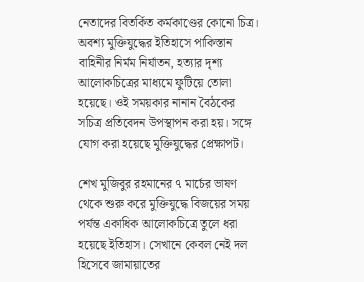নেতাদের বিতর্কিত কর্মকাণ্ডের কোনো চিত্র। অবশ্য মুক্তিযুদ্ধের ইতিহাসে পাকিস্তান বাহিনীর নির্মম নির্যাতন, হত্যার দৃশ্য আলোকচিত্রের মাধ্যমে ফুটিয়ে তোলা হয়েছে। ওই সময়কার নানান বৈঠকের সচিত্র প্রতিবেদন উপস্থাপন করা হয়। সঙ্গে যোগ করা হয়েছে মুক্তিযুদ্ধের প্রেক্ষাপট।

শেখ মুজিবুর রহমানের ৭ মার্চের ভাষণ থেকে শুরু করে মুক্তিযুদ্ধে বিজয়ের সময় পর্যন্ত একাধিক আলোকচিত্রে তুলে ধরা হয়েছে ইতিহাস। সেখানে কেবল নেই দল হিসেবে জামায়াতের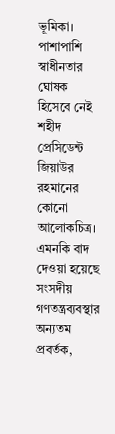ভূমিকা। পাশাপাশি স্বাধীনতার ঘোষক হিসেবে নেই শহীদ প্রেসিডেন্ট জিয়াউর রহমানের কোনো আলোকচিত্র। এমনকি বাদ দেওয়া হয়েছে সংসদীয় গণতন্ত্রব্যবস্থার অন্যতম প্রবর্তক,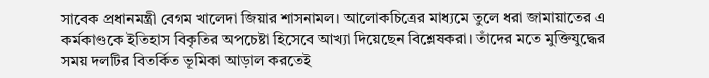সাবেক প্রধানমন্ত্রী বেগম খালেদা জিয়ার শাসনামল। আলোকচিত্রের মাধ্যমে তুলে ধরা জামায়াতের এ কর্মকাণ্ডকে ইতিহাস বিকৃতির অপচেষ্টা হিসেবে আখ্যা দিয়েছেন বিশ্লেষকরা। তাঁদের মতে মুক্তিযুদ্ধের সময় দলটির বিতর্কিত ভূমিকা আড়াল করতেই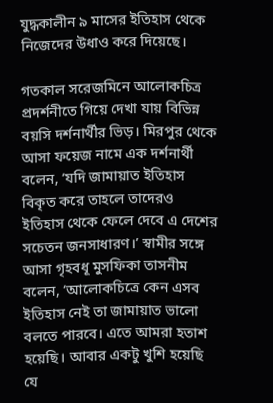যুদ্ধকালীন ৯ মাসের ইতিহাস থেকে নিজেদের উধাও করে দিয়েছে।

গতকাল সরেজমিনে আলোকচিত্র প্রদর্শনীতে গিয়ে দেখা যায় বিভিন্ন বয়সি দর্শনার্থীর ভিড়। মিরপুর থেকে আসা ফয়েজ নামে এক দর্শনার্থী বলেন, ‘যদি জামায়াত ইতিহাস বিকৃত করে তাহলে তাদেরও ইতিহাস থেকে ফেলে দেবে এ দেশের সচেতন জনসাধারণ।’ স্বামীর সঙ্গে আসা গৃহবধূ মুসফিকা তাসনীম বলেন, ‘আলোকচিত্রে কেন এসব ইতিহাস নেই তা জামায়াত ভালো বলতে পারবে। এতে আমরা হতাশ হয়েছি। আবার একটু খুশি হয়েছি যে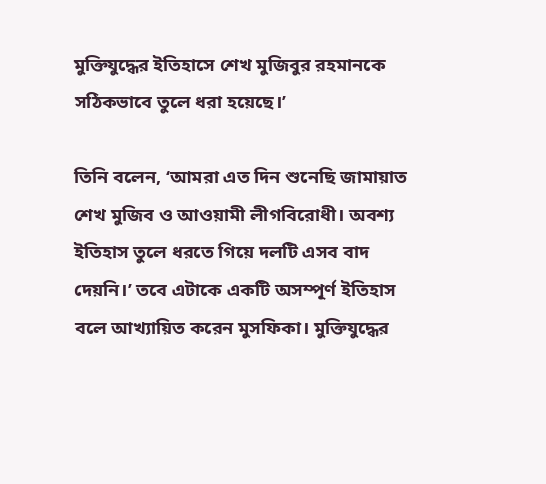মুক্তিযুদ্ধের ইতিহাসে শেখ মুজিবুর রহমানকে সঠিকভাবে তুলে ধরা হয়েছে।’

তিনি বলেন, ‘আমরা এত দিন শুনেছি জামায়াত শেখ মুজিব ও আওয়ামী লীগবিরোধী। অবশ্য ইতিহাস তুলে ধরতে গিয়ে দলটি এসব বাদ দেয়নি।’ তবে এটাকে একটি অসম্পূর্ণ ইতিহাস বলে আখ্যায়িত করেন মুসফিকা। মুক্তিযুদ্ধের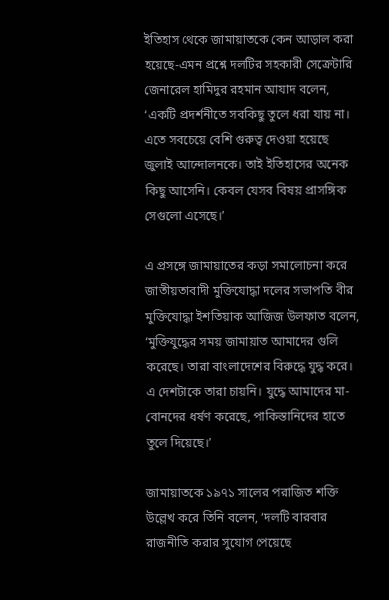ইতিহাস থেকে জামায়াতকে কেন আড়াল করা হয়েছে-এমন প্রশ্নে দলটির সহকারী সেক্রেটারি জেনারেল হামিদুর রহমান আযাদ বলেন, ‘একটি প্রদর্শনীতে সবকিছু তুলে ধরা যায় না। এতে সবচেয়ে বেশি গুরুত্ব দেওয়া হয়েছে জুলাই আন্দোলনকে। তাই ইতিহাসের অনেক কিছু আসেনি। কেবল যেসব বিষয় প্রাসঙ্গিক সেগুলো এসেছে।’

এ প্রসঙ্গে জামায়াতের কড়া সমালোচনা করে জাতীয়তাবাদী মুক্তিযোদ্ধা দলের সভাপতি বীর মুক্তিযোদ্ধা ইশতিয়াক আজিজ উলফাত বলেন, ‘মুক্তিযুদ্ধের সময় জামায়াত আমাদের গুলি করেছে। তারা বাংলাদেশের বিরুদ্ধে যুদ্ধ করে। এ দেশটাকে তারা চায়নি। যুদ্ধে আমাদের মা-বোনদের ধর্ষণ করেছে, পাকিস্তানিদের হাতে তুলে দিয়েছে।’

জামায়াতকে ১৯৭১ সালের পরাজিত শক্তি উল্লেখ করে তিনি বলেন, ‘দলটি বারবার রাজনীতি করার সুযোগ পেয়েছে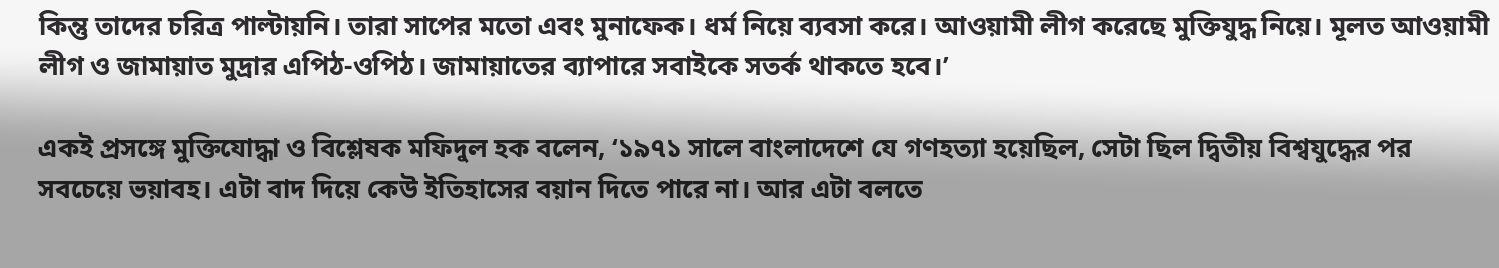কিন্তু তাদের চরিত্র পাল্টায়নি। তারা সাপের মতো এবং মুনাফেক। ধর্ম নিয়ে ব্যবসা করে। আওয়ামী লীগ করেছে মুক্তিযুদ্ধ নিয়ে। মূলত আওয়ামী লীগ ও জামায়াত মুদ্রার এপিঠ-ওপিঠ। জামায়াতের ব্যাপারে সবাইকে সতর্ক থাকতে হবে।’

একই প্রসঙ্গে মুক্তিযোদ্ধা ও বিশ্লেষক মফিদুল হক বলেন, ‘১৯৭১ সালে বাংলাদেশে যে গণহত্যা হয়েছিল, সেটা ছিল দ্বিতীয় বিশ্বযুদ্ধের পর সবচেয়ে ভয়াবহ। এটা বাদ দিয়ে কেউ ইতিহাসের বয়ান দিতে পারে না। আর এটা বলতে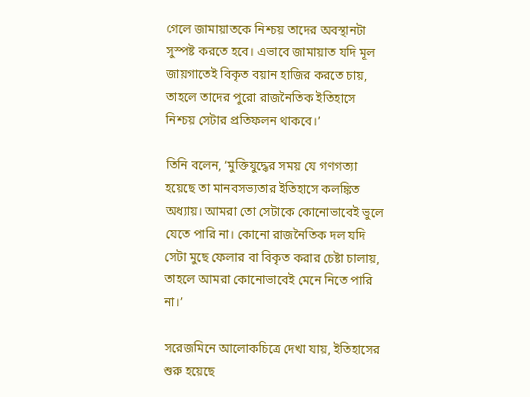গেলে জামায়াতকে নিশ্চয় তাদের অবস্থানটা সুস্পষ্ট করতে হবে। এভাবে জামায়াত যদি মূল জায়গাতেই বিকৃত বয়ান হাজির করতে চায়, তাহলে তাদের পুরো রাজনৈতিক ইতিহাসে নিশ্চয় সেটার প্রতিফলন থাকবে।’

তিনি বলেন, ‘মুক্তিযুদ্ধের সময় যে গণগত্যা হয়েছে তা মানবসভ্যতার ইতিহাসে কলঙ্কিত অধ্যায়। আমরা তো সেটাকে কোনোভাবেই ভুলে যেতে পারি না। কোনো রাজনৈতিক দল যদি সেটা মুছে ফেলার বা বিকৃত করার চেষ্টা চালায়, তাহলে আমরা কোনোভাবেই মেনে নিতে পারি না।’

সরেজমিনে আলোকচিত্রে দেখা যায়, ইতিহাসের শুরু হয়েছে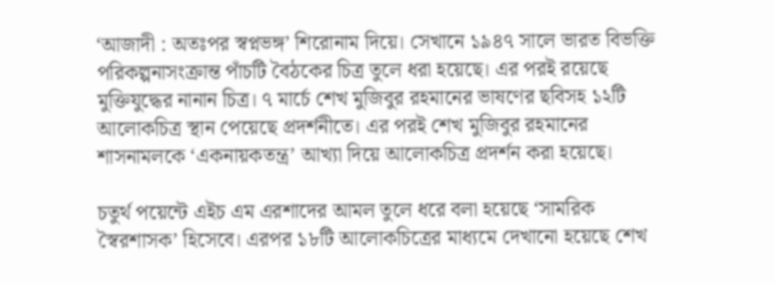‘আজাদী : অতঃপর স্বপ্নভঙ্গ’ শিরোনাম দিয়ে। সেখানে ১৯৪৭ সালে ভারত বিভক্তি পরিকল্পনাসংক্রান্ত পাঁচটি বৈঠকের চিত্র তুলে ধরা হয়েছে। এর পরই রয়েছে মুক্তিযুদ্ধের নানান চিত্র। ৭ মার্চে শেখ মুজিবুর রহমানের ভাষণের ছবিসহ ১২টি আলোকচিত্র স্থান পেয়েছে প্রদর্শনীতে। এর পরই শেখ মুজিবুর রহমানের শাসনামলকে ‘একনায়কতন্ত্র’ আখ্যা দিয়ে আলোকচিত্র প্রদর্শন করা হয়েছে।

চতুর্থ পয়েন্টে এইচ এম এরশাদের আমল তুলে ধরে বলা হয়েছে ‘সামরিক স্বৈরশাসক’ হিসেবে। এরপর ১৮টি আলোকচিত্রের মাধ্যমে দেখানো হয়েছে শেখ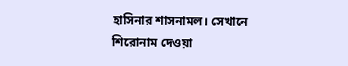হাসিনার শাসনামল। সেখানে শিরোনাম দেওয়া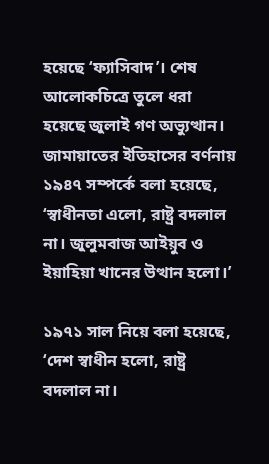হয়েছে ‘ফ্যাসিবাদ’। শেষ আলোকচিত্রে তুলে ধরা হয়েছে জুলাই গণ অভ্যুত্থান। জামায়াতের ইতিহাসের বর্ণনায় ১৯৪৭ সম্পর্কে বলা হয়েছে, ‘স্বাধীনতা এলো, রাষ্ট্র বদলাল না। জুলুমবাজ আইয়ুব ও ইয়াহিয়া খানের উত্থান হলো।’

১৯৭১ সাল নিয়ে বলা হয়েছে, ‘দেশ স্বাধীন হলো, রাষ্ট্র বদলাল না।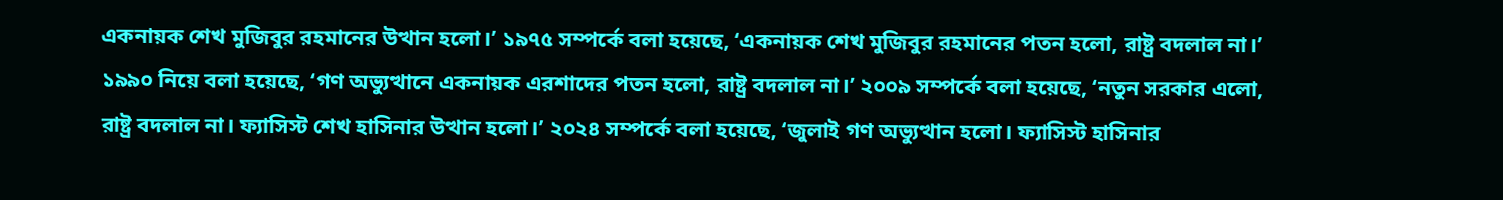একনায়ক শেখ মুজিবুর রহমানের উত্থান হলো।’ ১৯৭৫ সম্পর্কে বলা হয়েছে, ‘একনায়ক শেখ মুজিবুর রহমানের পতন হলো, রাষ্ট্র বদলাল না।’ ১৯৯০ নিয়ে বলা হয়েছে, ‘গণ অভ্যুত্থানে একনায়ক এরশাদের পতন হলো, রাষ্ট্র বদলাল না।’ ২০০৯ সম্পর্কে বলা হয়েছে, ‘নতুন সরকার এলো, রাষ্ট্র বদলাল না। ফ্যাসিস্ট শেখ হাসিনার উত্থান হলো।’ ২০২৪ সম্পর্কে বলা হয়েছে, ‘জুলাই গণ অভ্যুত্থান হলো। ফ্যাসিস্ট হাসিনার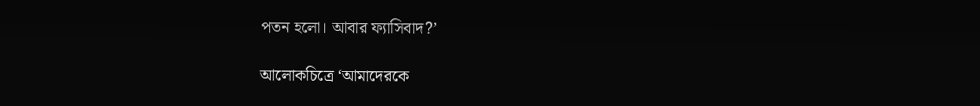পতন হলো। আবার ফ্যাসিবাদ?’

আলোকচিত্রে ‘আমাদেরকে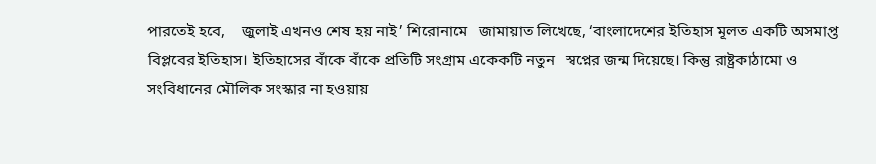পারতেই হবে,    জুলাই এখনও শেষ হয় নাই’ শিরোনামে   জামায়াত লিখেছে, ‘বাংলাদেশের ইতিহাস মূলত একটি অসমাপ্ত বিপ্লবের ইতিহাস। ইতিহাসের বাঁকে বাঁকে প্রতিটি সংগ্রাম একেকটি নতুন   স্বপ্নের জন্ম দিয়েছে। কিন্তু রাষ্ট্রকাঠামো ও সংবিধানের মৌলিক সংস্কার না হওয়ায়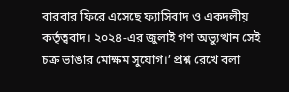বারবার ফিরে এসেছে ফ্যাসিবাদ ও একদলীয় কর্তৃত্ববাদ। ২০২৪-এর জুলাই গণ অভ্যুত্থান সেই চক্র ভাঙার মোক্ষম সুযোগ।’ প্রশ্ন রেখে বলা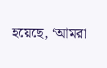হয়েছে, ‘আমরা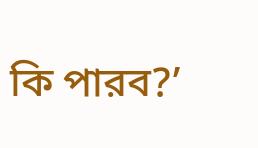কি পারব?’